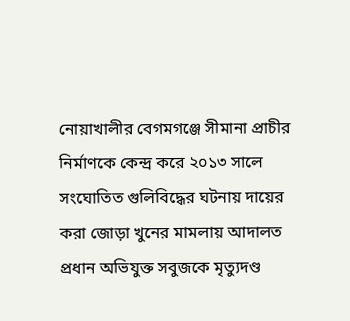নোয়াখালীর বেগমগঞ্জে সীমানা প্রাচীর নির্মাণকে কেন্দ্র করে ২০১৩ সালে সংঘোতিত গুলিবিদ্ধের ঘটনায় দায়ের করা জোড়া খুনের মামলায় আদালত প্রধান অভিযুক্ত সবুজকে মৃত্যুদণ্ড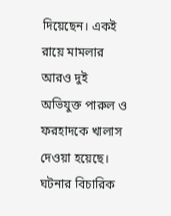দিয়েছেন। একই রায়ে মামলার আরও দুই অভিযুক্ত পারুল ও ফরহাদকে খালাস দেওয়া হয়েছে।
ঘটনার বিচারিক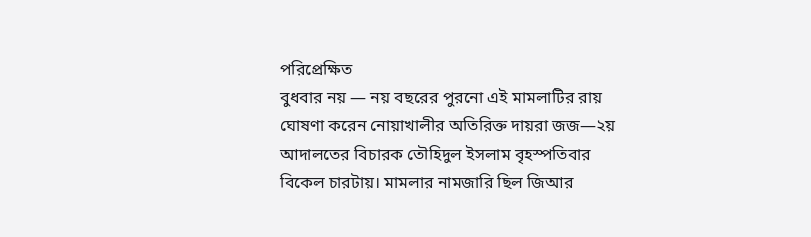পরিপ্রেক্ষিত
বুধবার নয় — নয় বছরের পুরনো এই মামলাটির রায় ঘোষণা করেন নোয়াখালীর অতিরিক্ত দায়রা জজ—২য় আদালতের বিচারক তৌহিদুল ইসলাম বৃহস্পতিবার বিকেল চারটায়। মামলার নামজারি ছিল জিআর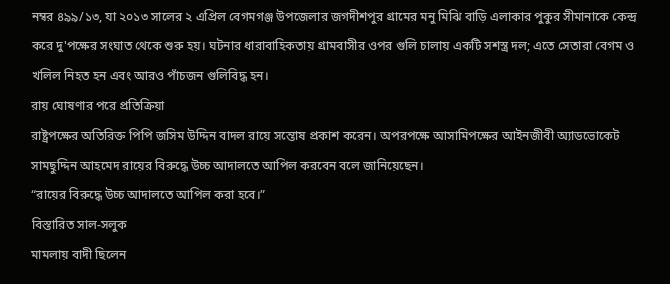নম্বর ৪৯৯/১৩, যা ২০১৩ সালের ২ এপ্রিল বেগমগঞ্জ উপজেলার জগদীশপুর গ্রামের মনু মিঝি বাড়ি এলাকার পুকুর সীমানাকে কেন্দ্র করে দু'পক্ষের সংঘাত থেকে শুরু হয়। ঘটনার ধারাবাহিকতায় গ্রামবাসীর ওপর গুলি চালায় একটি সশস্ত্র দল; এতে সেতারা বেগম ও খলিল নিহত হন এবং আরও পাঁচজন গুলিবিদ্ধ হন।
রায় ঘোষণার পরে প্রতিক্রিয়া
রাষ্ট্রপক্ষের অতিরিক্ত পিপি জসিম উদ্দিন বাদল রায়ে সন্তোষ প্রকাশ করেন। অপরপক্ষে আসামিপক্ষের আইনজীবী অ্যাডভোকেট সামছুদ্দিন আহমেদ রায়ের বিরুদ্ধে উচ্চ আদালতে আপিল করবেন বলে জানিয়েছেন।
“রায়ের বিরুদ্ধে উচ্চ আদালতে আপিল করা হবে।”
বিস্তারিত সাল-সলুক
মামলায় বাদী ছিলেন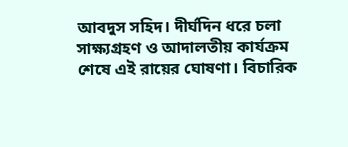আবদুস সহিদ। দীর্ঘদিন ধরে চলা সাক্ষ্যগ্রহণ ও আদালতীয় কার্যক্রম শেষে এই রায়ের ঘোষণা। বিচারিক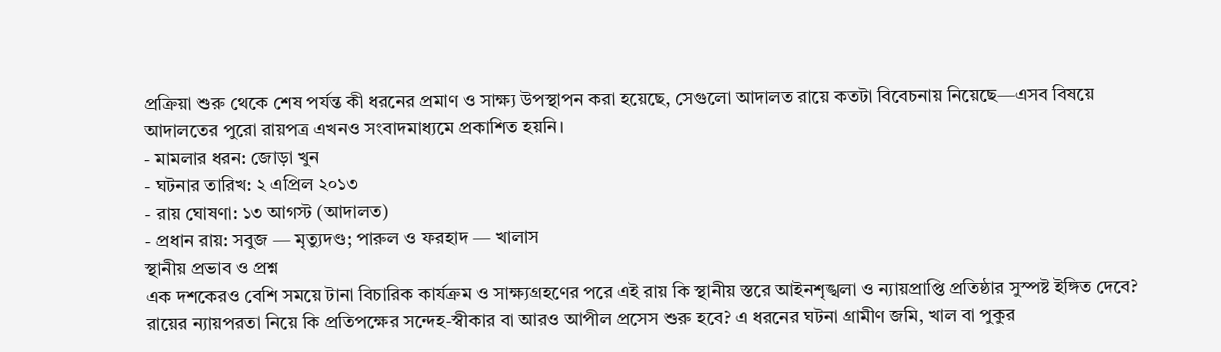প্রক্রিয়া শুরু থেকে শেষ পর্যন্ত কী ধরনের প্রমাণ ও সাক্ষ্য উপস্থাপন করা হয়েছে, সেগুলো আদালত রায়ে কতটা বিবেচনায় নিয়েছে—এসব বিষয়ে আদালতের পুরো রায়পত্র এখনও সংবাদমাধ্যমে প্রকাশিত হয়নি।
- মামলার ধরন: জোড়া খুন
- ঘটনার তারিখ: ২ এপ্রিল ২০১৩
- রায় ঘোষণা: ১৩ আগস্ট (আদালত)
- প্রধান রায়: সবুজ — মৃত্যুদণ্ড; পারুল ও ফরহাদ — খালাস
স্থানীয় প্রভাব ও প্রশ্ন
এক দশকেরও বেশি সময়ে টানা বিচারিক কার্যক্রম ও সাক্ষ্যগ্রহণের পরে এই রায় কি স্থানীয় স্তরে আইনশৃঙ্খলা ও ন্যায়প্রাপ্তি প্রতিষ্ঠার সুস্পষ্ট ইঙ্গিত দেবে? রায়ের ন্যায়পরতা নিয়ে কি প্রতিপক্ষের সন্দেহ-স্বীকার বা আরও আপীল প্রসেস শুরু হবে? এ ধরনের ঘটনা গ্রামীণ জমি, খাল বা পুকুর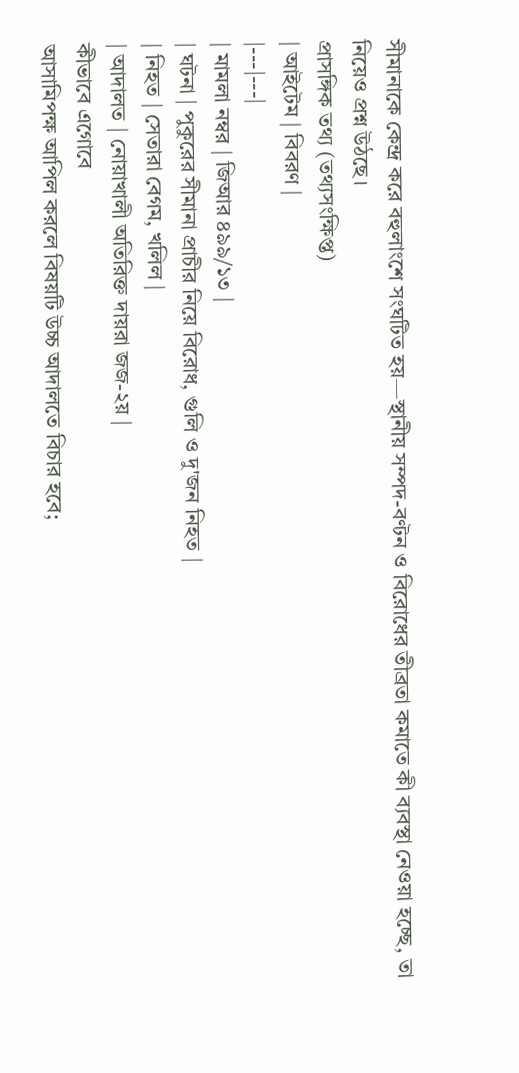সীমানাকে কেন্দ্র করে বহুলাংশে সংঘটিত হয়—স্থানীয় সম্পদ-বণ্টন ও বিরোধের তীব্রতা কমাতে কী ব্যবস্থা নেওয়া হচ্ছে, তা নিয়েও প্রশ্ন উঠছে।
প্রাসঙ্গিক তথ্য (তথ্যসংক্ষিপ্ত)
| আইটেম | বিবরণ |
|---|---|
| মামলা নম্বর | জিআর ৪৯৯/১৩ |
| ঘটনা | পুকুরের সীমানা প্রাচীর নিয়ে বিরোধ, গুলি ও দু'জন নিহত |
| নিহত | সেতারা বেগম, খলিল |
| আদালত | নোয়াখালী অতিরিক্ত দায়রা জজ-২য় |
কীভাবে এগোবে
আসামিপক্ষ আপিল করলে বিষয়টি উচ্চ আদালতে বিচার হবে;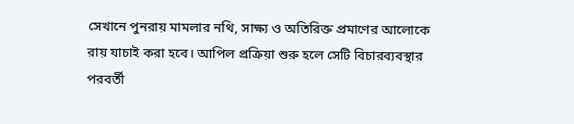সেখানে পুনরায় মামলার নথি, সাক্ষ্য ও অতিরিক্ত প্রমাণের আলোকে রায় যাচাই করা হবে। আপিল প্রক্রিয়া শুরু হলে সেটি বিচারব্যবস্থার পরবর্তী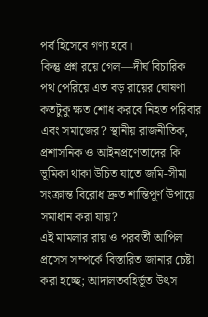পর্ব হিসেবে গণ্য হবে।
কিন্তু প্রশ্ন রয়ে গেল—দীর্ঘ বিচারিক পথ পেরিয়ে এত বড় রায়ের ঘোষণা কতটুকু ক্ষত শোধ করবে নিহত পরিবার এবং সমাজের? স্থানীয় রাজনীতিক, প্রশাসনিক ও আইনপ্রণেতাদের কি ভূমিকা থাকা উচিত যাতে জমি-সীমা সংক্রান্ত বিরোধ দ্রুত শান্তিপূর্ণ উপায়ে সমাধান করা যায়?
এই মামলার রায় ও পরবর্তী আপিল প্রসেস সম্পর্কে বিস্তারিত জানার চেষ্টা করা হচ্ছে; আদালতবহির্ভূত উৎস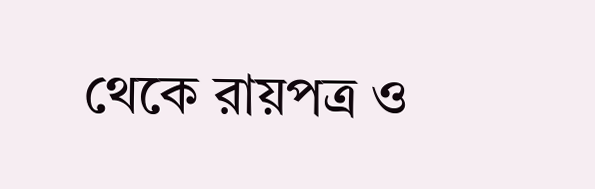থেকে রায়পত্র ও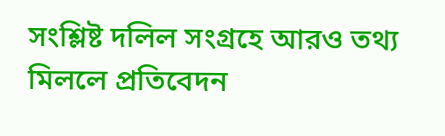সংশ্লিষ্ট দলিল সংগ্রহে আরও তথ্য মিললে প্রতিবেদন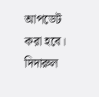আপডেট করা হবে।
দিদারুল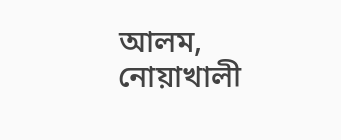আলম, নোয়াখালী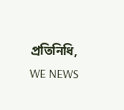প্রতিনিধি, WE NEWS